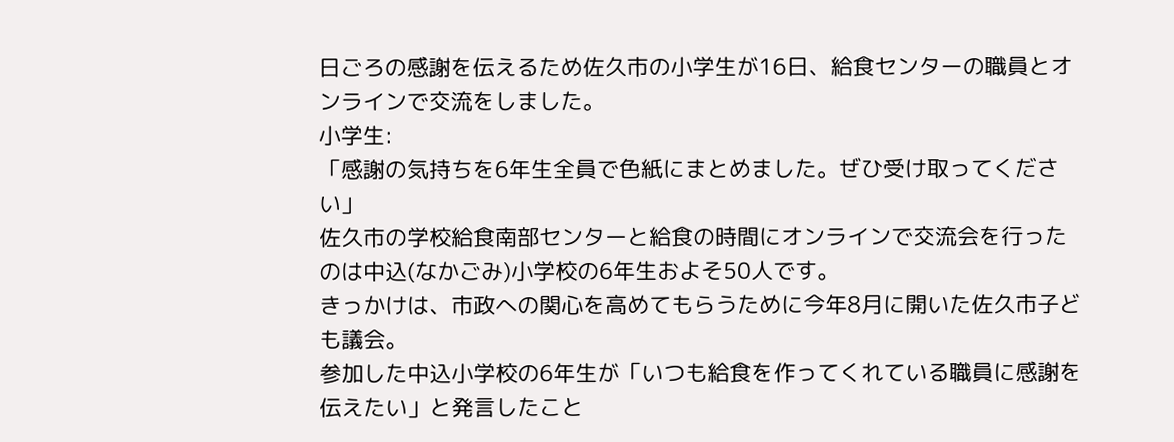日ごろの感謝を伝えるため佐久市の小学生が16日、給食センターの職員とオンラインで交流をしました。
小学生:
「感謝の気持ちを6年生全員で色紙にまとめました。ぜひ受け取ってください」
佐久市の学校給食南部センターと給食の時間にオンラインで交流会を行ったのは中込(なかごみ)小学校の6年生およそ50人です。
きっかけは、市政への関心を高めてもらうために今年8月に開いた佐久市子ども議会。
参加した中込小学校の6年生が「いつも給食を作ってくれている職員に感謝を伝えたい」と発言したこと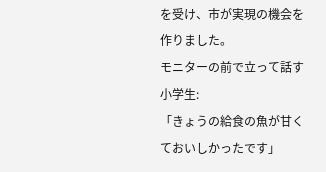を受け、市が実現の機会を作りました。
モニターの前で立って話す小学生:
「きょうの給食の魚が甘くておいしかったです」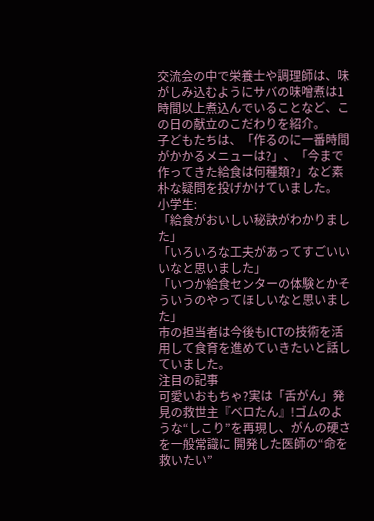交流会の中で栄養士や調理師は、味がしみ込むようにサバの味噌煮は1時間以上煮込んでいることなど、この日の献立のこだわりを紹介。
子どもたちは、「作るのに一番時間がかかるメニューは?」、「今まで作ってきた給食は何種類?」など素朴な疑問を投げかけていました。
小学生:
「給食がおいしい秘訣がわかりました」
「いろいろな工夫があってすごいいいなと思いました」
「いつか給食センターの体験とかそういうのやってほしいなと思いました」
市の担当者は今後もICTの技術を活用して食育を進めていきたいと話していました。
注目の記事
可愛いおもちゃ?実は「舌がん」発見の救世主『ベロたん』!ゴムのような“しこり”を再現し、がんの硬さを一般常識に 開発した医師の“命を救いたい”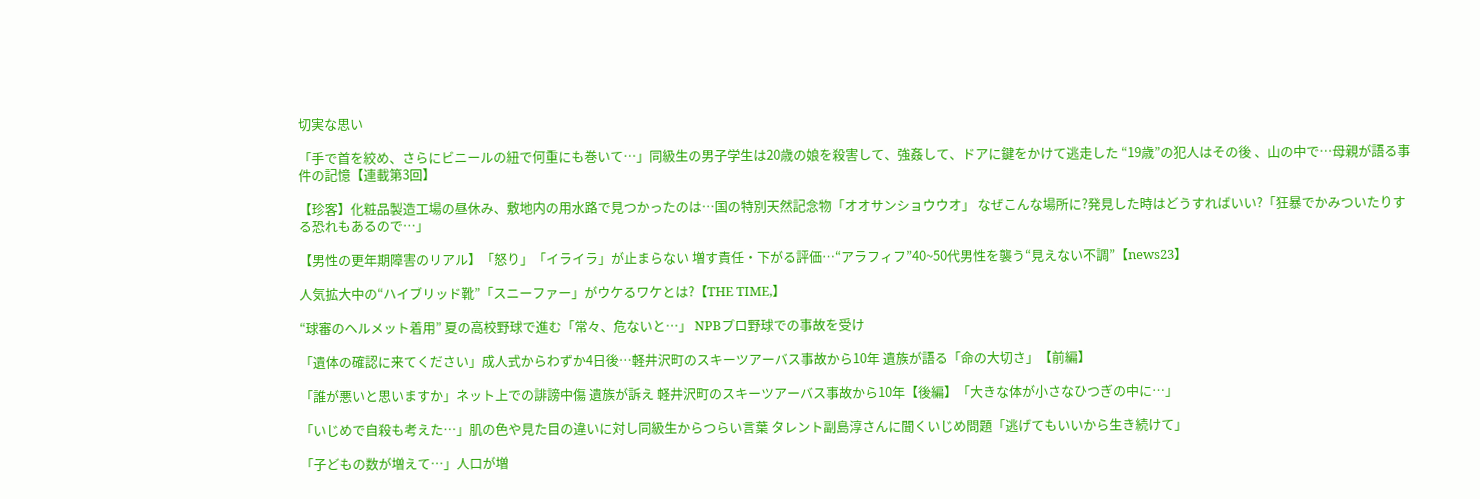切実な思い

「手で首を絞め、さらにビニールの紐で何重にも巻いて…」同級生の男子学生は20歳の娘を殺害して、強姦して、ドアに鍵をかけて逃走した “19歳”の犯人はその後 、山の中で…母親が語る事件の記憶【連載第3回】

【珍客】化粧品製造工場の昼休み、敷地内の用水路で見つかったのは…国の特別天然記念物「オオサンショウウオ」 なぜこんな場所に?発見した時はどうすればいい?「狂暴でかみついたりする恐れもあるので…」

【男性の更年期障害のリアル】「怒り」「イライラ」が止まらない 増す責任・下がる評価…“アラフィフ”40~50代男性を襲う“見えない不調”【news23】

人気拡大中の“ハイブリッド靴”「スニーファー」がウケるワケとは?【THE TIME,】

“球審のヘルメット着用” 夏の高校野球で進む「常々、危ないと…」 NPBプロ野球での事故を受け

「遺体の確認に来てください」成人式からわずか4日後…軽井沢町のスキーツアーバス事故から10年 遺族が語る「命の大切さ」【前編】

「誰が悪いと思いますか」ネット上での誹謗中傷 遺族が訴え 軽井沢町のスキーツアーバス事故から10年【後編】「大きな体が小さなひつぎの中に…」

「いじめで自殺も考えた…」肌の色や見た目の違いに対し同級生からつらい言葉 タレント副島淳さんに聞くいじめ問題「逃げてもいいから生き続けて」

「子どもの数が増えて…」人口が増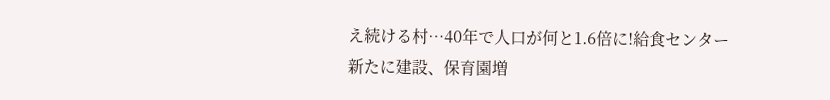え続ける村…40年で人口が何と1.6倍に!給食センター新たに建設、保育園増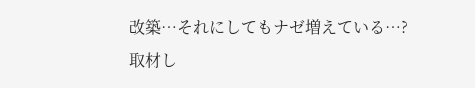改築…それにしてもナゼ増えている…?取材し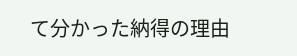て分かった納得の理由